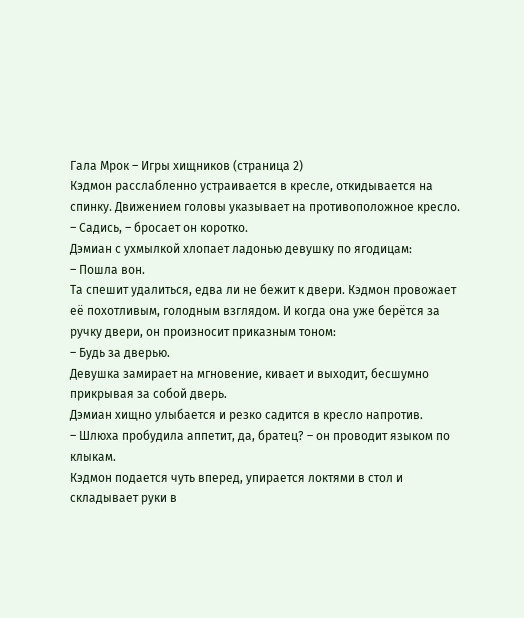Гала Мрок – Игры хищников (страница 2)
Кэдмон расслабленно устраивается в кресле, откидывается на спинку. Движением головы указывает на противоположное кресло.
– Садись, – бросает он коротко.
Дэмиан с ухмылкой хлопает ладонью девушку по ягодицам:
– Пошла вон.
Та спешит удалиться, едва ли не бежит к двери. Кэдмон провожает её похотливым, голодным взглядом. И когда она уже берётся за ручку двери, он произносит приказным тоном:
– Будь за дверью.
Девушка замирает на мгновение, кивает и выходит, бесшумно прикрывая за собой дверь.
Дэмиан хищно улыбается и резко садится в кресло напротив.
– Шлюха пробудила аппетит, да, братец? – он проводит языком по клыкам.
Кэдмон подается чуть вперед, упирается локтями в стол и складывает руки в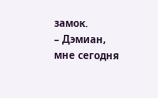замок.
– Дэмиан, мне сегодня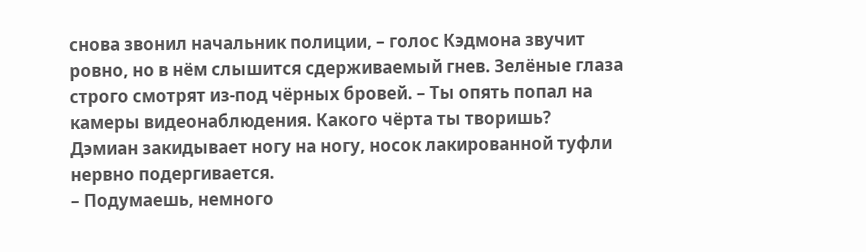снова звонил начальник полиции, – голос Кэдмона звучит ровно, но в нём слышится сдерживаемый гнев. Зелёные глаза строго смотрят из‑под чёрных бровей. – Ты опять попал на камеры видеонаблюдения. Какого чёрта ты творишь?
Дэмиан закидывает ногу на ногу, носок лакированной туфли нервно подергивается.
– Подумаешь, немного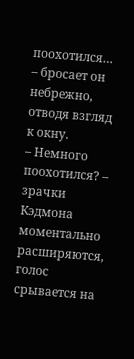поохотился… – бросает он небрежно, отводя взгляд к окну.
– Немного поохотился? – зрачки Кэдмона моментально расширяются, голос срывается на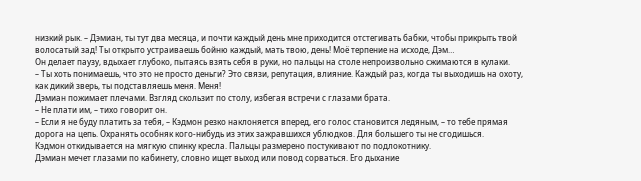низкий рык. – Дэмиан, ты тут два месяца, и почти каждый день мне приходится отстегивать бабки, чтобы прикрыть твой волосатый зад! Ты открыто устраиваешь бойню каждый, мать твою, день! Моё терпение на исходе, Дэм…
Он делает паузу, вдыхает глубоко, пытаясь взять себя в руки, но пальцы на столе непроизвольно сжимаются в кулаки.
– Ты хоть понимаешь, что это не просто деньги? Это связи, репутация, влияние. Каждый раз, когда ты выходишь на охоту, как дикий зверь, ты подставляешь меня. Меня!
Дэмиан пожимает плечами. Взгляд скользит по столу, избегая встречи с глазами брата.
– Не плати им, – тихо говорит он.
– Если я не буду платить за тебя, – Кэдмон резко наклоняется вперед, его голос становится ледяным, – то тебе прямая дорога на цепь. Охранять особняк кого‑нибудь из этих зажравшихся ублюдков. Для большего ты не сгодишься.
Кэдмон откидывается на мягкую спинку кресла. Пальцы размерено постукивают по подлокотнику.
Дэмиан мечет глазами по кабинету, словно ищет выход или повод сорваться. Его дыхание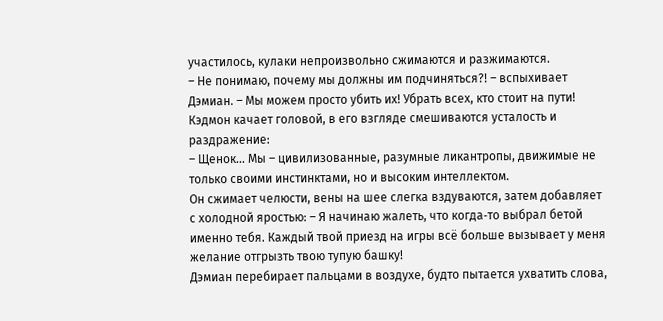участилось, кулаки непроизвольно сжимаются и разжимаются.
– Не понимаю, почему мы должны им подчиняться?! – вспыхивает Дэмиан. – Мы можем просто убить их! Убрать всех, кто стоит на пути!
Кэдмон качает головой, в его взгляде смешиваются усталость и раздражение:
– Щенок… Мы – цивилизованные, разумные ликантропы, движимые не только своими инстинктами, но и высоким интеллектом.
Он сжимает челюсти, вены на шее слегка вздуваются, затем добавляет с холодной яростью: – Я начинаю жалеть, что когда‑то выбрал бетой именно тебя. Каждый твой приезд на игры всё больше вызывает у меня желание отгрызть твою тупую башку!
Дэмиан перебирает пальцами в воздухе, будто пытается ухватить слова,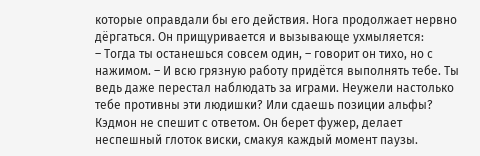которые оправдали бы его действия. Нога продолжает нервно дёргаться. Он прищуривается и вызывающе ухмыляется:
– Тогда ты останешься совсем один, – говорит он тихо, но с нажимом. – И всю грязную работу придётся выполнять тебе. Ты ведь даже перестал наблюдать за играми. Неужели настолько тебе противны эти людишки? Или сдаешь позиции альфы?
Кэдмон не спешит с ответом. Он берет фужер, делает неспешный глоток виски, смакуя каждый момент паузы.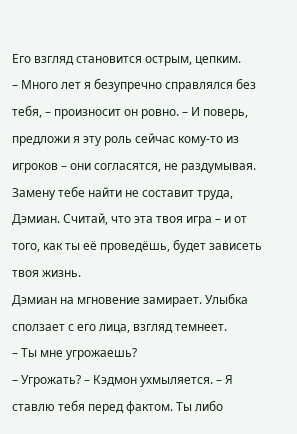Его взгляд становится острым, цепким.
– Много лет я безупречно справлялся без тебя, – произносит он ровно. – И поверь, предложи я эту роль сейчас кому‑то из игроков – они согласятся, не раздумывая. Замену тебе найти не составит труда, Дэмиан. Считай, что эта твоя игра – и от того, как ты её проведёшь, будет зависеть твоя жизнь.
Дэмиан на мгновение замирает. Улыбка сползает с его лица, взгляд темнеет.
– Ты мне угрожаешь?
– Угрожать? – Кэдмон ухмыляется. – Я ставлю тебя перед фактом. Ты либо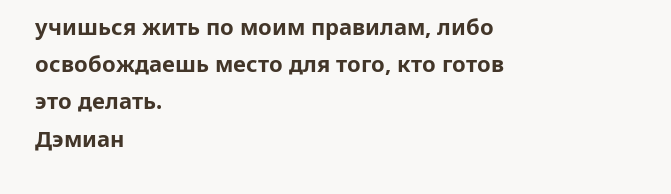учишься жить по моим правилам, либо освобождаешь место для того, кто готов это делать.
Дэмиан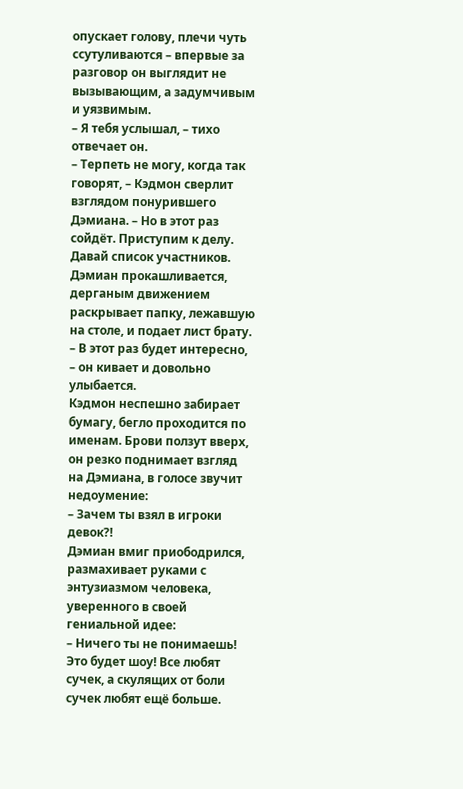опускает голову, плечи чуть ссутуливаются – впервые за разговор он выглядит не вызывающим, а задумчивым и уязвимым.
– Я тебя услышал, – тихо отвечает он.
– Терпеть не могу, когда так говорят, – Кэдмон сверлит взглядом понурившего Дэмиана. – Но в этот раз сойдёт. Приступим к делу. Давай список участников.
Дэмиан прокашливается, дерганым движением раскрывает папку, лежавшую на столе, и подает лист брату.
– В этот раз будет интересно, – он кивает и довольно улыбается.
Кэдмон неспешно забирает бумагу, бегло проходится по именам. Брови ползут вверх, он резко поднимает взгляд на Дэмиана, в голосе звучит недоумение:
– Зачем ты взял в игроки девок?!
Дэмиан вмиг приободрился, размахивает руками с энтузиазмом человека, уверенного в своей гениальной идее:
– Ничего ты не понимаешь! Это будет шоу! Все любят сучек, а скулящих от боли сучек любят ещё больше.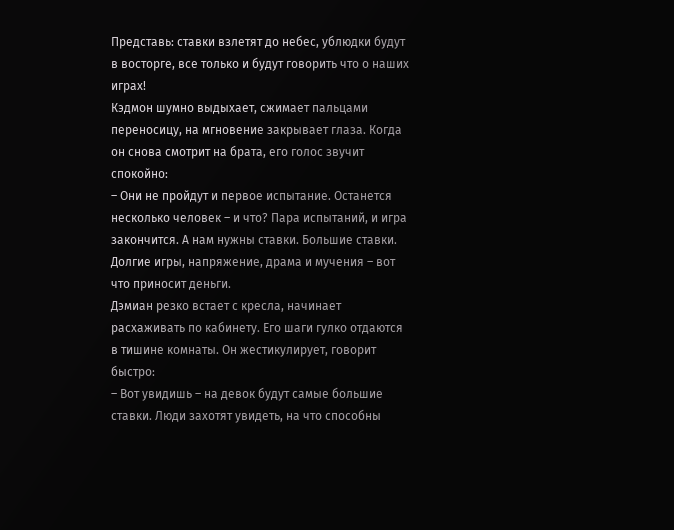Представь: ставки взлетят до небес, ублюдки будут в восторге, все только и будут говорить что о наших играх!
Кэдмон шумно выдыхает, сжимает пальцами переносицу, на мгновение закрывает глаза. Когда он снова смотрит на брата, его голос звучит спокойно:
– Они не пройдут и первое испытание. Останется несколько человек – и что? Пара испытаний, и игра закончится. А нам нужны ставки. Большие ставки. Долгие игры, напряжение, драма и мучения – вот что приносит деньги.
Дэмиан резко встает с кресла, начинает расхаживать по кабинету. Его шаги гулко отдаются в тишине комнаты. Он жестикулирует, говорит быстро:
– Вот увидишь – на девок будут самые большие ставки. Люди захотят увидеть, на что способны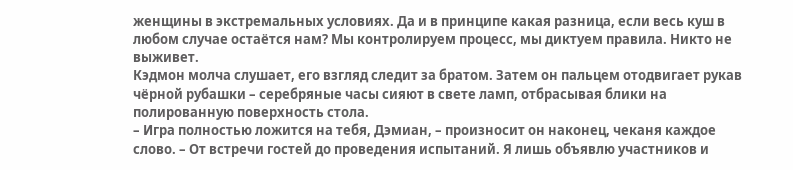женщины в экстремальных условиях. Да и в принципе какая разница, если весь куш в любом случае остаётся нам? Мы контролируем процесс, мы диктуем правила. Никто не выживет.
Кэдмон молча слушает, его взгляд следит за братом. Затем он пальцем отодвигает рукав чёрной рубашки – серебряные часы сияют в свете ламп, отбрасывая блики на полированную поверхность стола.
– Игра полностью ложится на тебя, Дэмиан, – произносит он наконец, чеканя каждое слово. – От встречи гостей до проведения испытаний. Я лишь объявлю участников и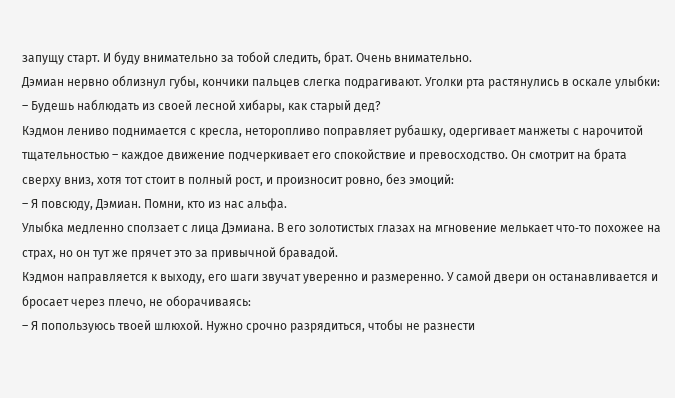запущу старт. И буду внимательно за тобой следить, брат. Очень внимательно.
Дэмиан нервно облизнул губы, кончики пальцев слегка подрагивают. Уголки рта растянулись в оскале улыбки:
– Будешь наблюдать из своей лесной хибары, как старый дед?
Кэдмон лениво поднимается с кресла, неторопливо поправляет рубашку, одергивает манжеты с нарочитой тщательностью – каждое движение подчеркивает его спокойствие и превосходство. Он смотрит на брата сверху вниз, хотя тот стоит в полный рост, и произносит ровно, без эмоций:
– Я повсюду, Дэмиан. Помни, кто из нас альфа.
Улыбка медленно сползает с лица Дэмиана. В его золотистых глазах на мгновение мелькает что‑то похожее на страх, но он тут же прячет это за привычной бравадой.
Кэдмон направляется к выходу, его шаги звучат уверенно и размеренно. У самой двери он останавливается и бросает через плечо, не оборачиваясь:
– Я попользуюсь твоей шлюхой. Нужно срочно разрядиться, чтобы не разнести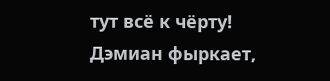тут всё к чёрту!
Дэмиан фыркает,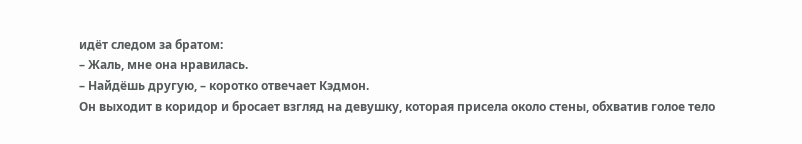идёт следом за братом:
– Жаль, мне она нравилась.
– Найдёшь другую, – коротко отвечает Кэдмон.
Он выходит в коридор и бросает взгляд на девушку, которая присела около стены, обхватив голое тело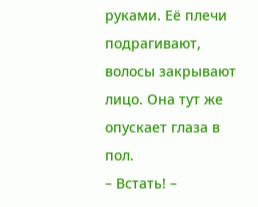руками. Её плечи подрагивают, волосы закрывают лицо. Она тут же опускает глаза в пол.
– Встать! –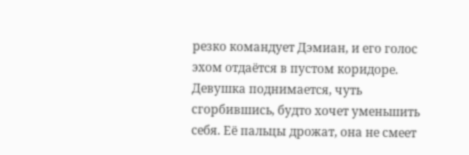резко командует Дэмиан, и его голос эхом отдаётся в пустом коридоре.
Девушка поднимается, чуть сгорбившись, будто хочет уменьшить себя. Её пальцы дрожат, она не смеет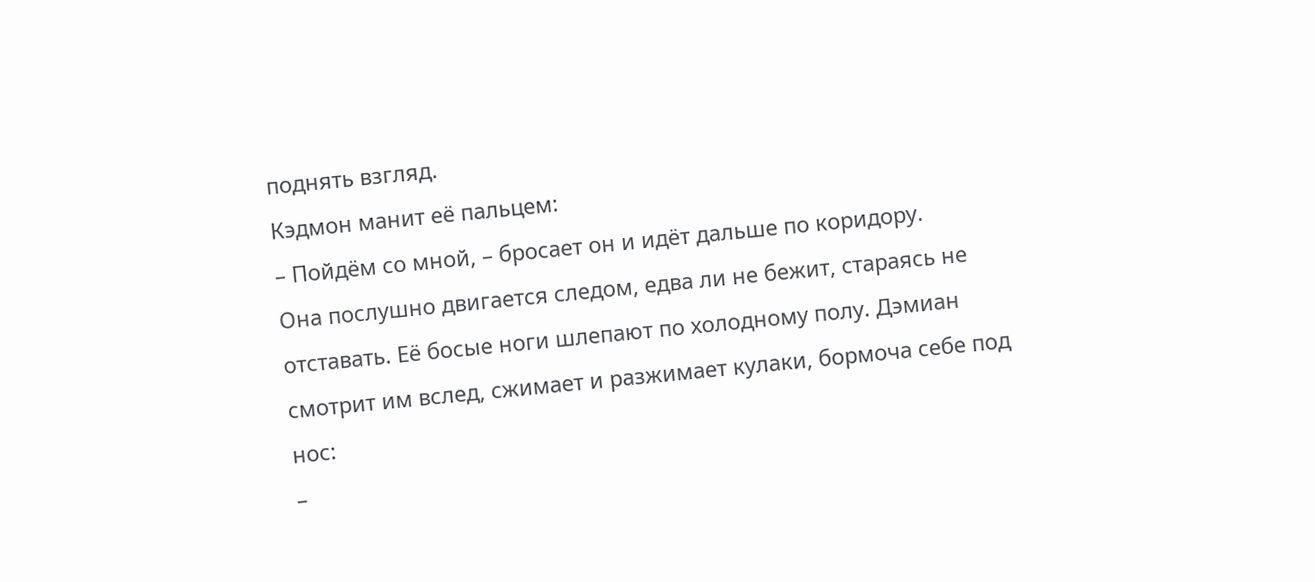поднять взгляд.
Кэдмон манит её пальцем:
– Пойдём со мной, – бросает он и идёт дальше по коридору.
Она послушно двигается следом, едва ли не бежит, стараясь не отставать. Её босые ноги шлепают по холодному полу. Дэмиан смотрит им вслед, сжимает и разжимает кулаки, бормоча себе под нос:
–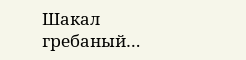Шакал гребаный…